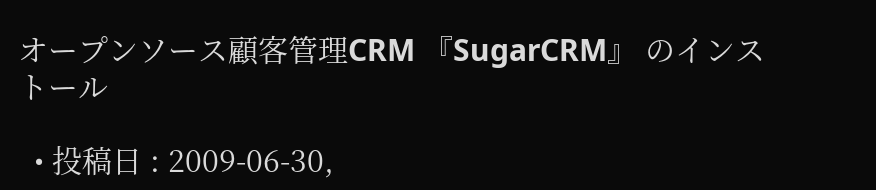オープンソース顧客管理CRM 『SugarCRM』 のインストール

  • 投稿日 : 2009-06-30,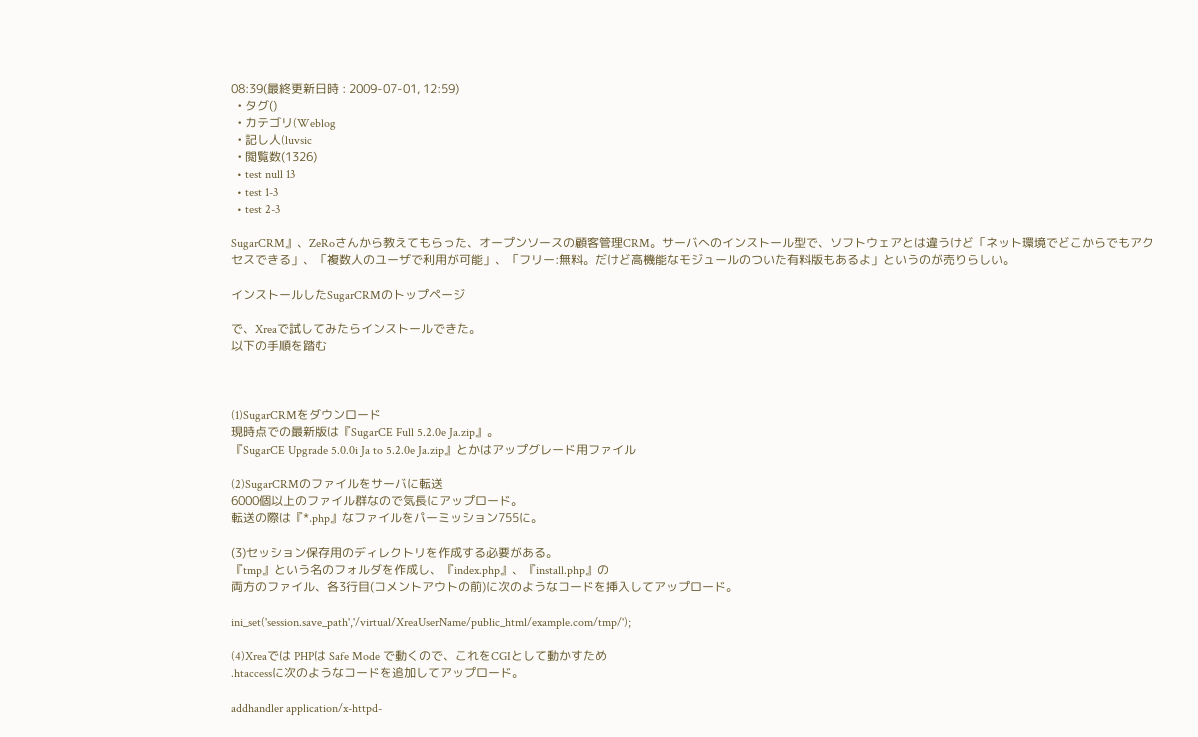08:39(最終更新日時 : 2009-07-01, 12:59)
  • タグ()
  • カテゴリ(Weblog
  • 記し人(luvsic
  • 閲覧数(1326)
  • test null 13
  • test 1-3
  • test 2-3

SugarCRM』、ZeRoさんから教えてもらった、オープンソースの顧客管理CRM。サーバへのインストール型で、ソフトウェアとは違うけど「ネット環境でどこからでもアクセスできる」、「複数人のユーザで利用が可能」、「フリー:無料。だけど高機能なモジュールのついた有料版もあるよ」というのが売りらしい。

インストールしたSugarCRMのトップページ

で、Xreaで試してみたらインストールできた。
以下の手順を踏む



(1)SugarCRMをダウンロード
現時点での最新版は『SugarCE Full 5.2.0e Ja.zip』。
『SugarCE Upgrade 5.0.0i Ja to 5.2.0e Ja.zip』とかはアップグレード用ファイル

(2)SugarCRMのファイルをサーバに転送
6000個以上のファイル群なので気長にアップロード。
転送の際は『*.php』なファイルをパーミッション755に。

(3)セッション保存用のディレクトリを作成する必要がある。
『tmp』という名のフォルダを作成し、『index.php』、『install.php』の
両方のファイル、各3行目(コメントアウトの前)に次のようなコードを挿入してアップロード。

ini_set('session.save_path','/virtual/XreaUserName/public_html/example.com/tmp/');

(4)Xreaでは PHPは Safe Mode で動くので、これをCGIとして動かすため
.htaccessに次のようなコードを追加してアップロード。

addhandler application/x-httpd-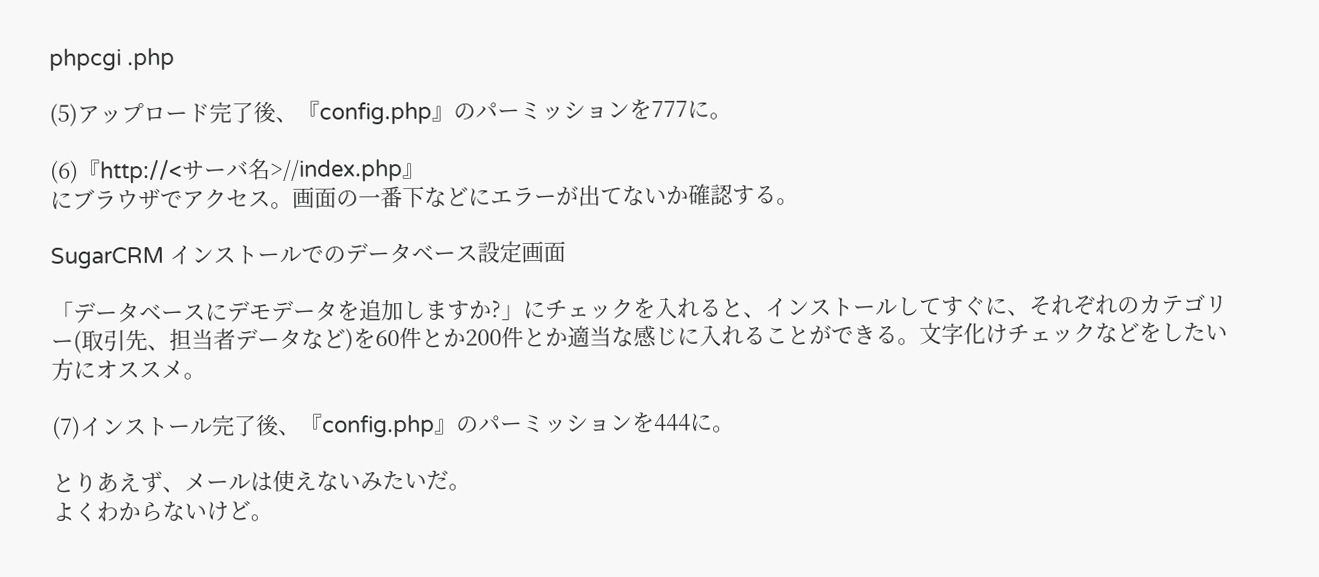phpcgi .php

(5)アップロード完了後、『config.php』のパーミッションを777に。

(6)『http://<サーバ名>//index.php』
にブラウザでアクセス。画面の一番下などにエラーが出てないか確認する。

SugarCRM インストールでのデータベース設定画面

「データベースにデモデータを追加しますか?」にチェックを入れると、インストールしてすぐに、それぞれのカテゴリー(取引先、担当者データなど)を60件とか200件とか適当な感じに入れることができる。文字化けチェックなどをしたい方にオススメ。

(7)インストール完了後、『config.php』のパーミッションを444に。

とりあえず、メールは使えないみたいだ。
よくわからないけど。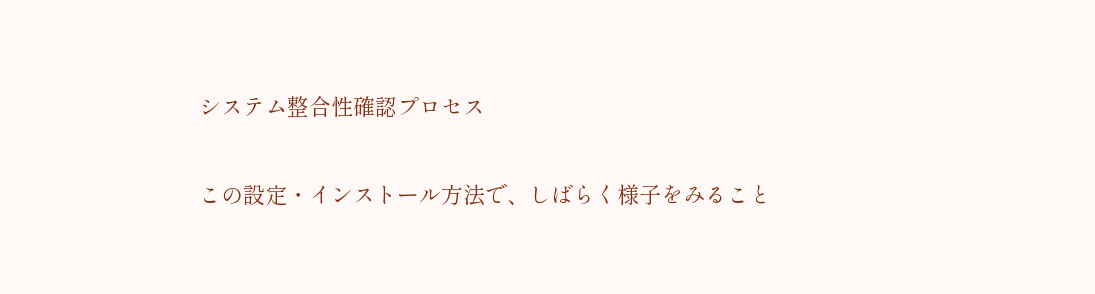システム整合性確認プロセス

この設定・インストール方法で、しばらく様子をみること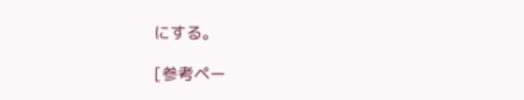にする。

[参考ペー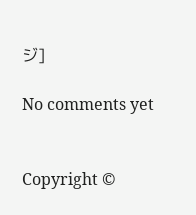ジ]

No comments yet


Copyright ©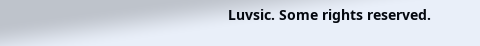Luvsic. Some rights reserved.